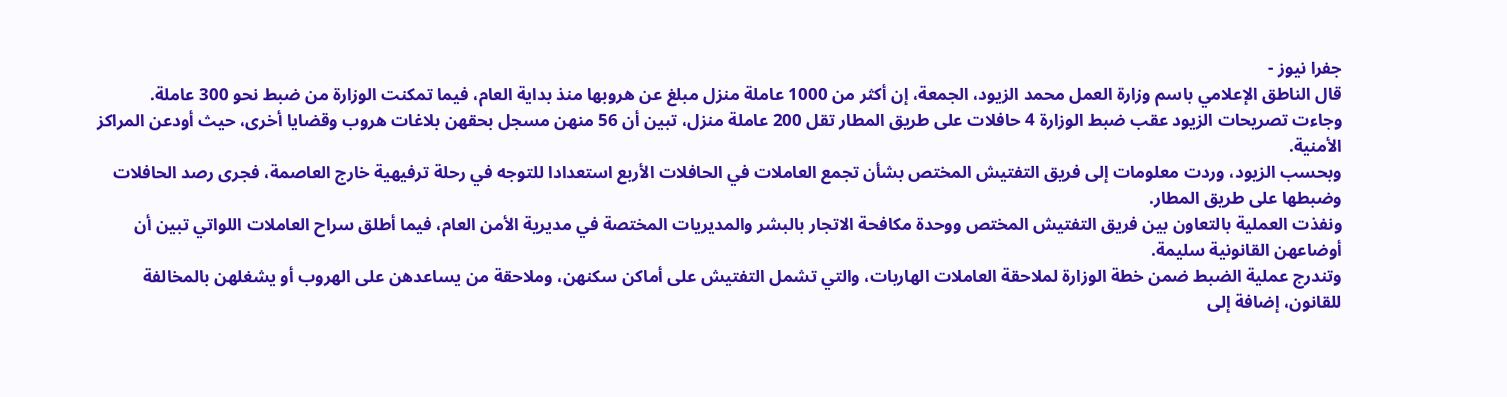جفرا نيوز -
قال الناطق الإعلامي باسم وزارة العمل محمد الزيود، الجمعة، إن أكثر من 1000 عاملة منزل مبلغ عن هروبها منذ بداية العام، فيما تمكنت الوزارة من ضبط نحو 300 عاملة.
وجاءت تصريحات الزيود عقب ضبط الوزارة 4 حافلات على طريق المطار تقل 200 عاملة منزل، تبين أن 56 منهن مسجل بحقهن بلاغات هروب وقضايا أخرى، حيث أودعن المراكز الأمنية.
وبحسب الزيود، وردت معلومات إلى فريق التفتيش المختص بشأن تجمع العاملات في الحافلات الأربع استعدادا للتوجه في رحلة ترفيهية خارج العاصمة، فجرى رصد الحافلات وضبطها على طريق المطار.
ونفذت العملية بالتعاون بين فريق التفتيش المختص ووحدة مكافحة الاتجار بالبشر والمديريات المختصة في مديرية الأمن العام، فيما أطلق سراح العاملات اللواتي تبين أن أوضاعهن القانونية سليمة.
وتندرج عملية الضبط ضمن خطة الوزارة لملاحقة العاملات الهاربات، والتي تشمل التفتيش على أماكن سكنهن، وملاحقة من يساعدهن على الهروب أو يشغلهن بالمخالفة للقانون، إضافة إلى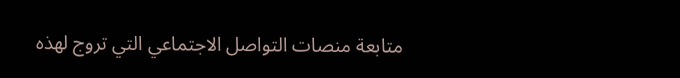متابعة منصات التواصل الاجتماعي التي تروج لهذه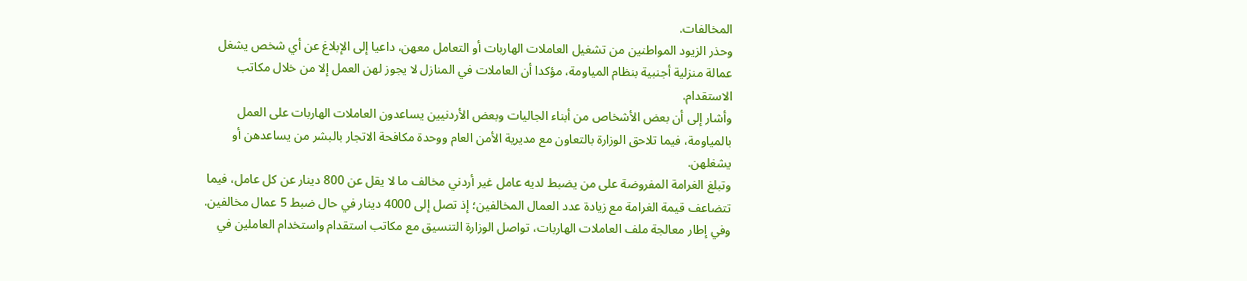المخالفات.
وحذر الزيود المواطنين من تشغيل العاملات الهاربات أو التعامل معهن، داعيا إلى الإبلاغ عن أي شخص يشغل عمالة منزلية أجنبية بنظام المياومة، مؤكدا أن العاملات في المنازل لا يجوز لهن العمل إلا من خلال مكاتب الاستقدام.
وأشار إلى أن بعض الأشخاص من أبناء الجاليات وبعض الأردنيين يساعدون العاملات الهاربات على العمل بالمياومة، فيما تلاحق الوزارة بالتعاون مع مديرية الأمن العام ووحدة مكافحة الاتجار بالبشر من يساعدهن أو يشغلهن.
وتبلغ الغرامة المفروضة على من يضبط لديه عامل غير أردني مخالف ما لا يقل عن 800 دينار عن كل عامل، فيما تتضاعف قيمة الغرامة مع زيادة عدد العمال المخالفين؛ إذ تصل إلى 4000 دينار في حال ضبط 5 عمال مخالفين.
وفي إطار معالجة ملف العاملات الهاربات، تواصل الوزارة التنسيق مع مكاتب استقدام واستخدام العاملين في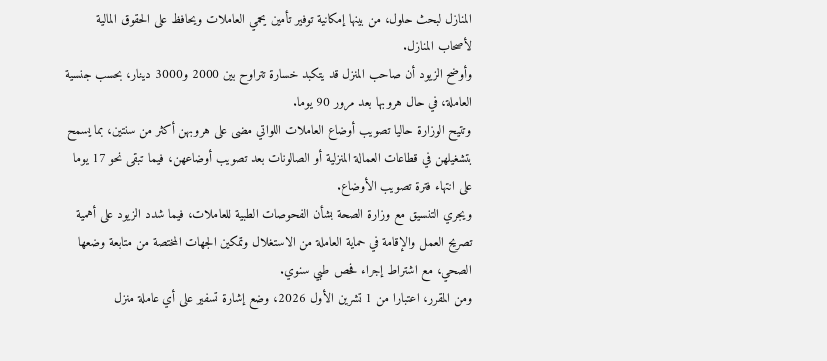المنازل لبحث حلول، من بينها إمكانية توفير تأمين يحمي العاملات ويحافظ على الحقوق المالية لأصحاب المنازل.
وأوضح الزيود أن صاحب المنزل قد يتكبد خسارة تتراوح بين 2000 و3000 دينار، بحسب جنسية العاملة، في حال هروبها بعد مرور 90 يوما.
وتتيح الوزارة حاليا تصويب أوضاع العاملات اللواتي مضى على هروبهن أكثر من سنتين، بما يسمح بتشغيلهن في قطاعات العمالة المنزلية أو الصالونات بعد تصويب أوضاعهن، فيما تبقى نحو 17 يوما على انتهاء فترة تصويب الأوضاع.
ويجري التنسيق مع وزارة الصحة بشأن الفحوصات الطبية للعاملات، فيما شدد الزيود على أهمية تصريح العمل والإقامة في حماية العاملة من الاستغلال وتمكين الجهات المختصة من متابعة وضعها الصحي، مع اشتراط إجراء فحص طبي سنوي.
ومن المقرر، اعتبارا من 1 تشرين الأول 2026، وضع إشارة تسفير على أي عاملة منزل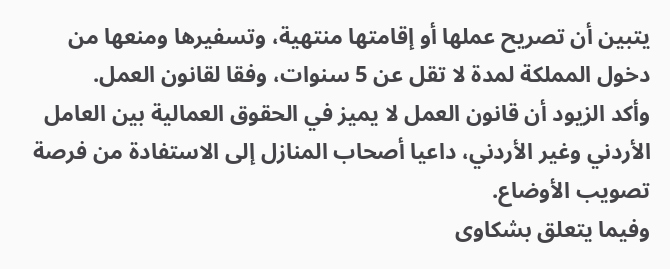يتبين أن تصريح عملها أو إقامتها منتهية، وتسفيرها ومنعها من دخول المملكة لمدة لا تقل عن 5 سنوات، وفقا لقانون العمل.
وأكد الزيود أن قانون العمل لا يميز في الحقوق العمالية بين العامل الأردني وغير الأردني، داعيا أصحاب المنازل إلى الاستفادة من فرصة تصويب الأوضاع.
وفيما يتعلق بشكاوى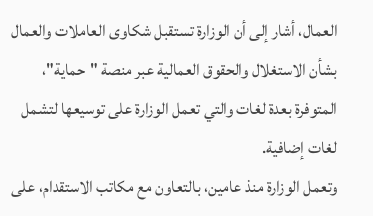العمال، أشار إلى أن الوزارة تستقبل شكاوى العاملات والعمال بشأن الاستغلال والحقوق العمالية عبر منصة "حماية"، المتوفرة بعدة لغات والتي تعمل الوزارة على توسيعها لتشمل لغات إضافية.
وتعمل الوزارة منذ عامين، بالتعاون مع مكاتب الاستقدام، على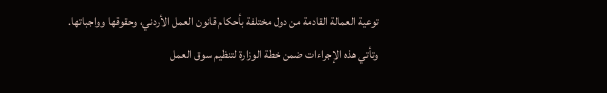توعية العمالة القادمة من دول مختلفة بأحكام قانون العمل الأردني، وحقوقها وواجباتها.
وتأتي هذه الإجراءات ضمن خطة الوزارة لتنظيم سوق العمل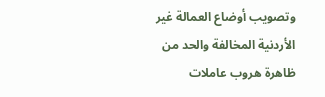وتصويب أوضاع العمالة غير الأردنية المخالفة والحد من ظاهرة هروب عاملات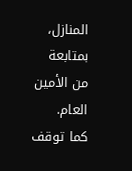المنازل، بمتابعة من الأمين العام.
كما توقف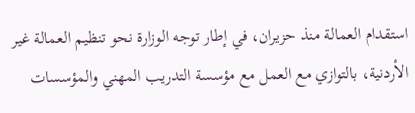استقدام العمالة منذ حزيران، في إطار توجه الوزارة نحو تنظيم العمالة غير الأردنية، بالتوازي مع العمل مع مؤسسة التدريب المهني والمؤسسات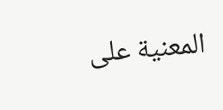المعنية على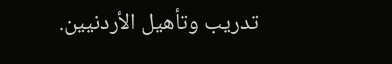تدريب وتأهيل الأردنيين.